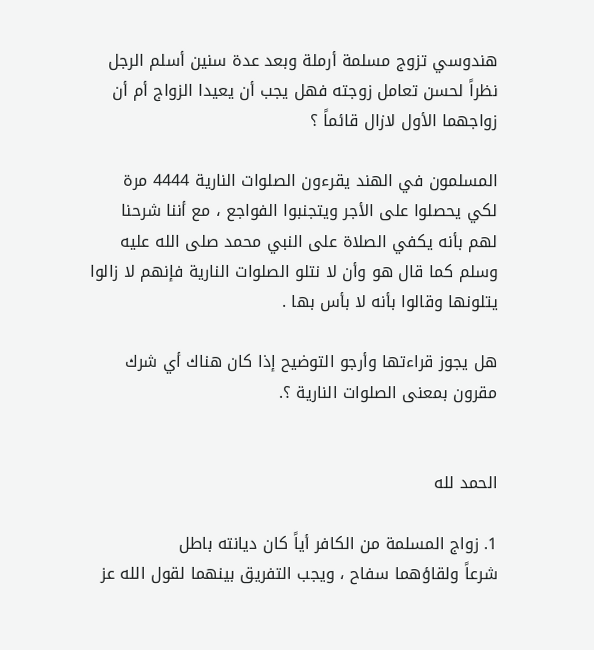هندوسي تزوج مسلمة أرملة وبعد عدة سنين أسلم الرجل نظراً لحسن تعامل زوجته فهل يجب أن يعيدا الزواج أم أن زواجهما الأول لازال قائماً ؟

المسلمون في الهند يقرءون الصلوات النارية 4444 مرة لكي يحصلوا على الأجر ويتجنبوا الفواجع ، مع أننا شرحنا لهم بأنه يكفي الصلاة على النبي محمد صلى الله عليه وسلم كما قال هو وأن لا نتلو الصلوات النارية فإنهم لا زالوا يتلونها وقالوا بأنه لا بأس بها .

هل يجوز قراءتها وأرجو التوضيح إذا كان هناك أي شرك مقرون بمعنى الصلوات النارية ؟.


الحمد لله

1. زواج المسلمة من الكافر أياً كان ديانته باطل
شرعاً ولقاؤهما سفاح ، ويجب التفريق بينهما لقول الله عز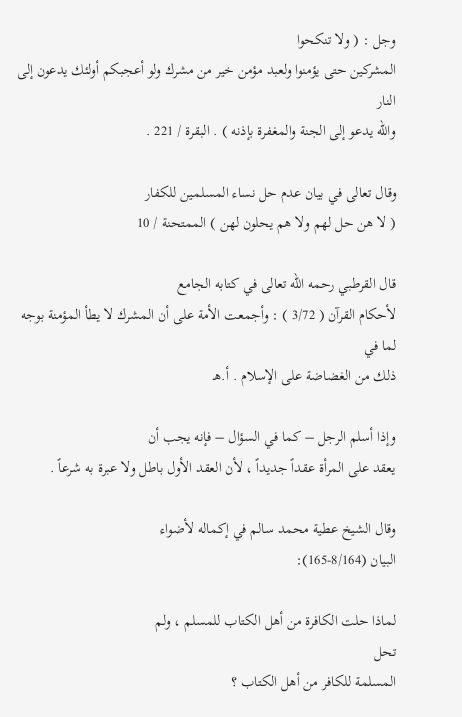وجل : ( ولا تنكحوا
المشركين حتى يؤمنوا ولعبد مؤمن خير من مشرك ولو أعجبكم أولئك يدعون إلى النار
والله يدعو إلى الجنة والمغفرة بإذنه ) . البقرة / 221 .

وقال تعالى في بيان عدم حل نساء المسلمين للكفار
( لا هن حل لهم ولا هم يحلون لهن ) الممتحنة / 10

قال القرطبي رحمه الله تعالى في كتابه الجامع
لأحكام القرآن ( 3/72 ) : وأجمعت الأمة على أن المشرك لا يطأ المؤمنة بوجه لما في
ذلك من الغضاضة على الإسلام . أ.هـ

وإذا أسلم الرجل – كما في السؤال – فإنه يجب أن
يعقد على المرأة عقداً جديداً ، لأن العقد الأول باطل ولا عبرة به شرعاً .

وقال الشيخ عطية محمد سالم في إكماله لأضواء
البيان (8/164-165):

لماذا حلت الكافرة من أهل الكتاب للمسلم ، ولم
تحل
المسلمة للكافر من أهل الكتاب ؟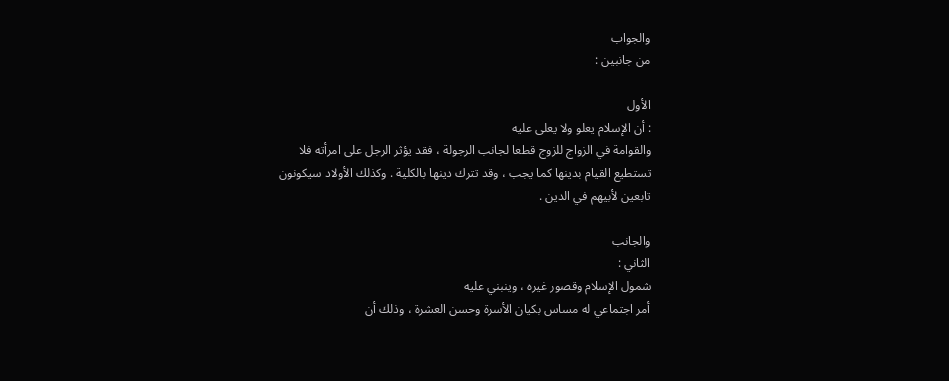والجواب
من جانبين :

الأول
: أن الإسلام يعلو ولا يعلى عليه
والقوامة في الزواج للزوج قطعا لجانب الرجولة ، فقد يؤثر الرجل على امرأته فلا
تستطيع القيام بدينها كما يجب ، وقد تترك دينها بالكلية . وكذلك الأولاد سيكونون
تابعين لأبيهم في الدين .

والجانب
الثاني :
شمول الإسلام وقصور غيره ، وينبني عليه
أمر اجتماعي له مساس بكيان الأسرة وحسن العشرة ، وذلك أن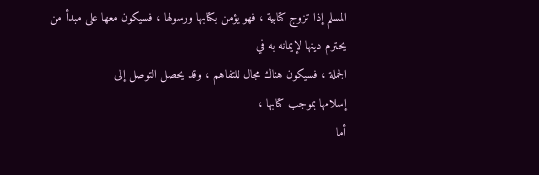المسلم إذا تزوج كتابية ، فهو يؤمن بكتابها ورسولها ، فسيكون معها على مبدأ من
يحترم دينها لإيمانه به في
الجملة ، فسيكون هناك مجال للتفاهم ، وقد يحصل التوصل إلى
إسلامها بموجب كتابها ،
أما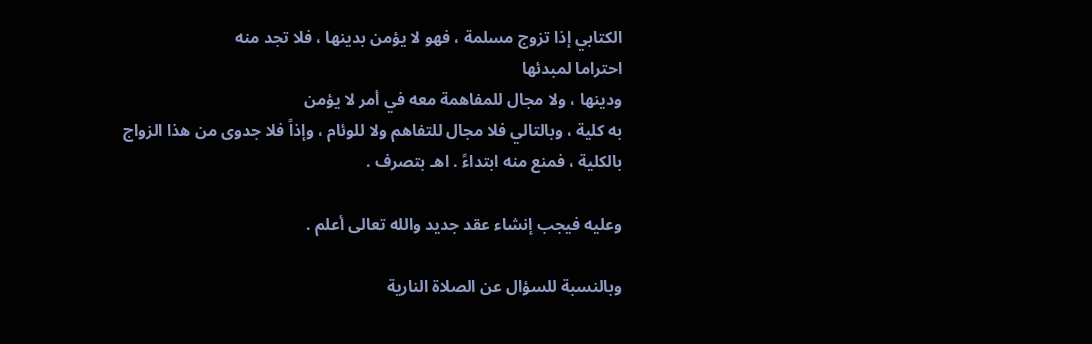الكتابي إذا تزوج مسلمة ، فهو لا يؤمن بدينها ، فلا تجد منه
احتراما لمبدئها
ودينها ، ولا مجال للمفاهمة معه في أمر لا يؤمن
به كلية ، وبالتالي فلا مجال للتفاهم ولا للوئام ، وإذاً فلا جدوى من هذا الزواج
بالكلية ، فمنع منه ابتداءً . اهـ بتصرف .

وعليه فيجب إنشاء عقد جديد والله تعالى أعلم .

وبالنسبة للسؤال عن الصلاة النارية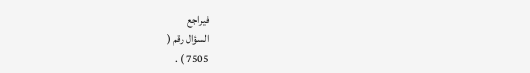فيراجع
السؤال رقم (
7505 ) .